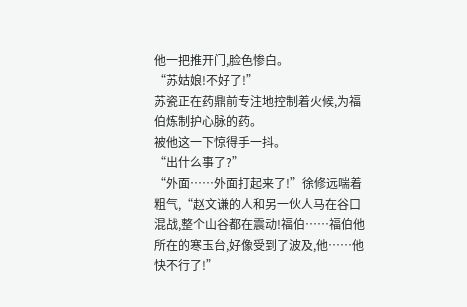他一把推开门,脸色惨白。
“苏姑娘!不好了!”
苏瓷正在药鼎前专注地控制着火候,为福伯炼制护心脉的药。
被他这一下惊得手一抖。
“出什么事了?”
“外面……外面打起来了!”徐修远喘着粗气,“赵文谦的人和另一伙人马在谷口混战,整个山谷都在震动!福伯……福伯他所在的寒玉台,好像受到了波及,他……他快不行了!”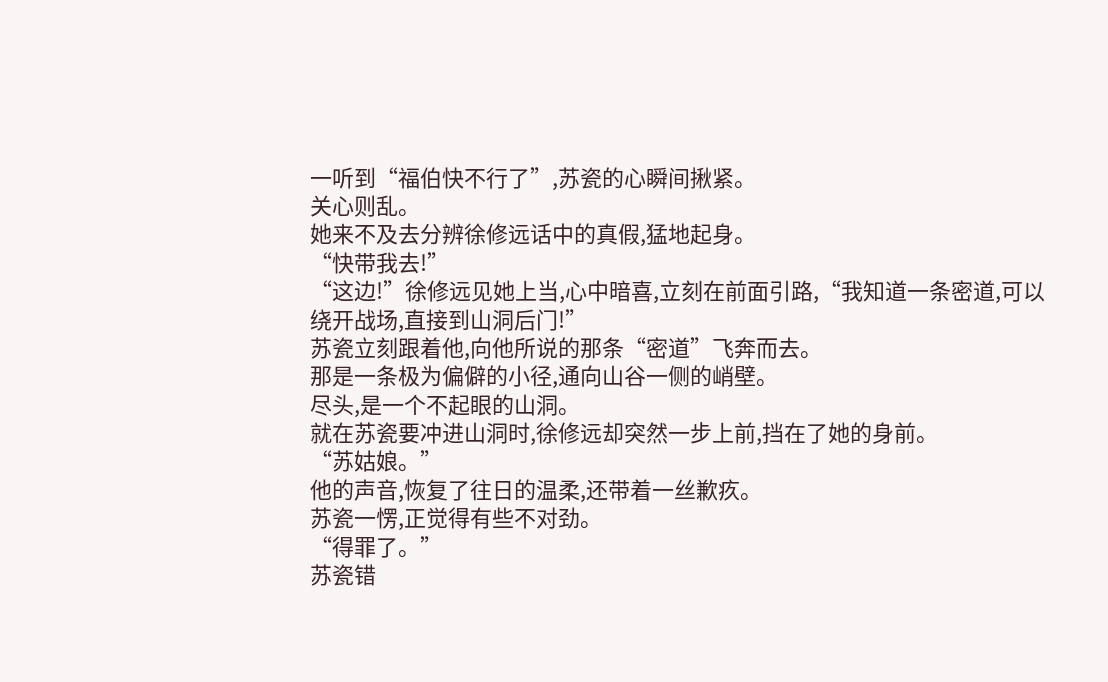一听到“福伯快不行了”,苏瓷的心瞬间揪紧。
关心则乱。
她来不及去分辨徐修远话中的真假,猛地起身。
“快带我去!”
“这边!”徐修远见她上当,心中暗喜,立刻在前面引路,“我知道一条密道,可以绕开战场,直接到山洞后门!”
苏瓷立刻跟着他,向他所说的那条“密道”飞奔而去。
那是一条极为偏僻的小径,通向山谷一侧的峭壁。
尽头,是一个不起眼的山洞。
就在苏瓷要冲进山洞时,徐修远却突然一步上前,挡在了她的身前。
“苏姑娘。”
他的声音,恢复了往日的温柔,还带着一丝歉疚。
苏瓷一愣,正觉得有些不对劲。
“得罪了。”
苏瓷错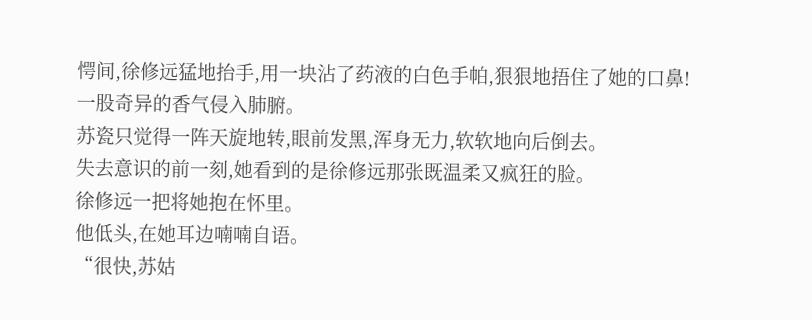愕间,徐修远猛地抬手,用一块沾了药液的白色手帕,狠狠地捂住了她的口鼻!
一股奇异的香气侵入肺腑。
苏瓷只觉得一阵天旋地转,眼前发黑,浑身无力,软软地向后倒去。
失去意识的前一刻,她看到的是徐修远那张既温柔又疯狂的脸。
徐修远一把将她抱在怀里。
他低头,在她耳边喃喃自语。
“很快,苏姑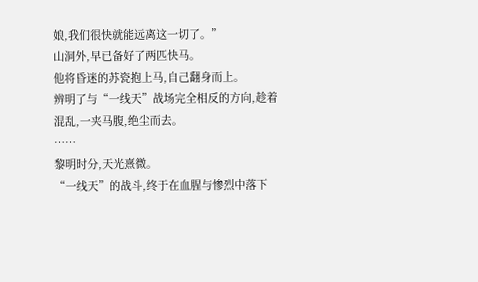娘,我们很快就能远离这一切了。”
山洞外,早已备好了两匹快马。
他将昏迷的苏瓷抱上马,自己翻身而上。
辨明了与“一线天”战场完全相反的方向,趁着混乱,一夹马腹,绝尘而去。
……
黎明时分,天光熹微。
“一线天”的战斗,终于在血腥与惨烈中落下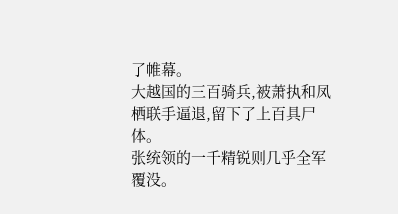了帷幕。
大越国的三百骑兵,被萧执和凤栖联手逼退,留下了上百具尸体。
张统领的一千精锐则几乎全军覆没。